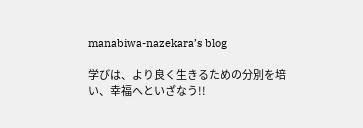manabiwa-nazekara’s blog

学びは、より良く生きるための分別を培い、幸福へといざなう!!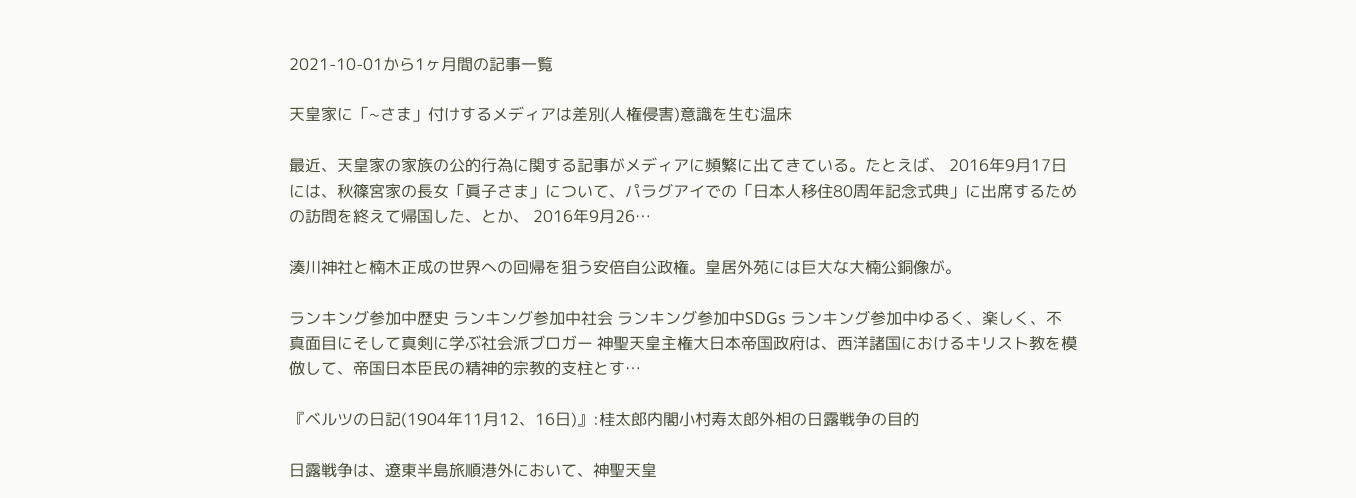2021-10-01から1ヶ月間の記事一覧

天皇家に「~さま」付けするメディアは差別(人権侵害)意識を生む温床

最近、天皇家の家族の公的行為に関する記事がメディアに頻繁に出てきている。たとえば、 2016年9月17日には、秋篠宮家の長女「眞子さま」について、パラグアイでの「日本人移住80周年記念式典」に出席するための訪問を終えて帰国した、とか、 2016年9月26…

湊川神社と楠木正成の世界への回帰を狙う安倍自公政権。皇居外苑には巨大な大楠公銅像が。

ランキング参加中歴史 ランキング参加中社会 ランキング参加中SDGs ランキング参加中ゆるく、楽しく、不真面目にそして真剣に学ぶ社会派ブロガー 神聖天皇主権大日本帝国政府は、西洋諸国におけるキリスト教を模倣して、帝国日本臣民の精神的宗教的支柱とす…

『ベルツの日記(1904年11月12、16日)』:桂太郎内閣小村寿太郎外相の日露戦争の目的

日露戦争は、遼東半島旅順港外において、神聖天皇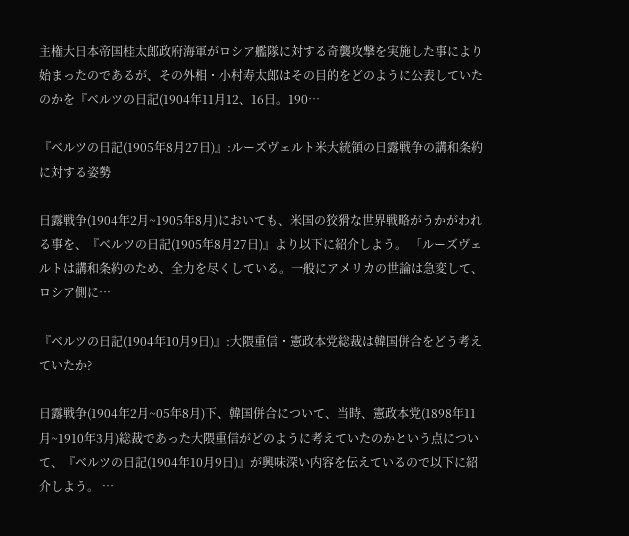主権大日本帝国桂太郎政府海軍がロシア艦隊に対する奇襲攻撃を実施した事により始まったのであるが、その外相・小村寿太郎はその目的をどのように公表していたのかを『ベルツの日記(1904年11月12、16日。190…

『ベルツの日記(1905年8月27日)』:ルーズヴェルト米大統領の日露戦争の講和条約に対する姿勢

日露戦争(1904年2月~1905年8月)においても、米国の狡猾な世界戦略がうかがわれる事を、『ベルツの日記(1905年8月27日)』より以下に紹介しよう。 「ルーズヴェルトは講和条約のため、全力を尽くしている。一般にアメリカの世論は急変して、ロシア側に…

『ベルツの日記(1904年10月9日)』:大隈重信・憲政本党総裁は韓国併合をどう考えていたか?

日露戦争(1904年2月~05年8月)下、韓国併合について、当時、憲政本党(1898年11月~1910年3月)総裁であった大隈重信がどのように考えていたのかという点について、『ベルツの日記(1904年10月9日)』が興味深い内容を伝えているので以下に紹介しよう。 …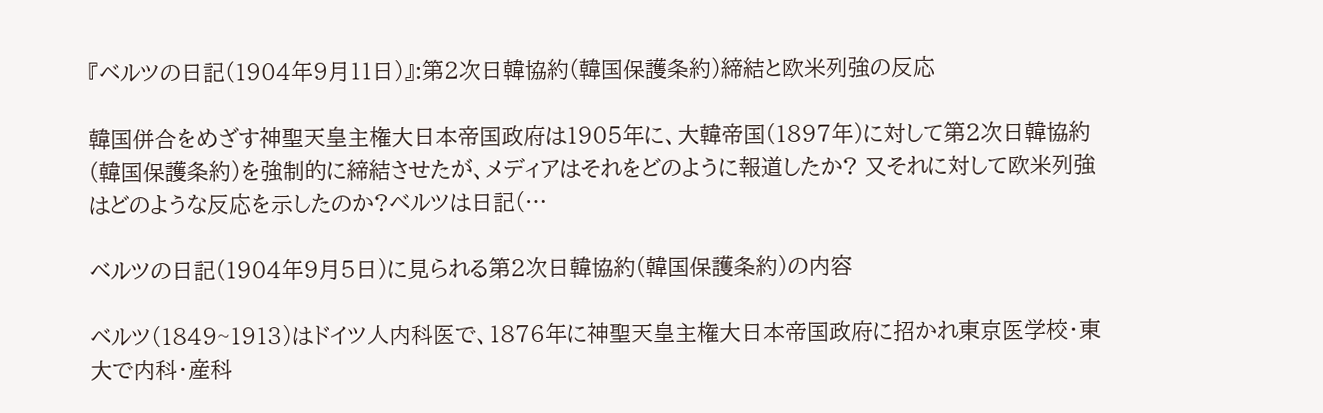『ベルツの日記(1904年9月11日)』:第2次日韓協約(韓国保護条約)締結と欧米列強の反応

韓国併合をめざす神聖天皇主権大日本帝国政府は1905年に、大韓帝国(1897年)に対して第2次日韓協約(韓国保護条約)を強制的に締結させたが、メディアはそれをどのように報道したか? 又それに対して欧米列強はどのような反応を示したのか?ベルツは日記(…

ベルツの日記(1904年9月5日)に見られる第2次日韓協約(韓国保護条約)の内容

ベルツ(1849~1913)はドイツ人内科医で、1876年に神聖天皇主権大日本帝国政府に招かれ東京医学校・東大で内科・産科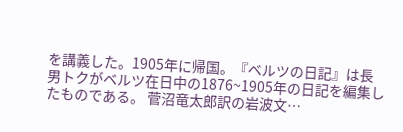を講義した。1905年に帰国。『ベルツの日記』は長男トクがベルツ在日中の1876~1905年の日記を編集したものである。 菅沼竜太郎訳の岩波文…